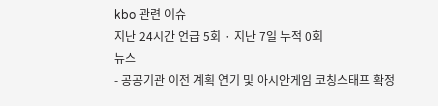kbo 관련 이슈
지난 24시간 언급 5회 · 지난 7일 누적 0회
뉴스
- 공공기관 이전 계획 연기 및 아시안게임 코칭스태프 확정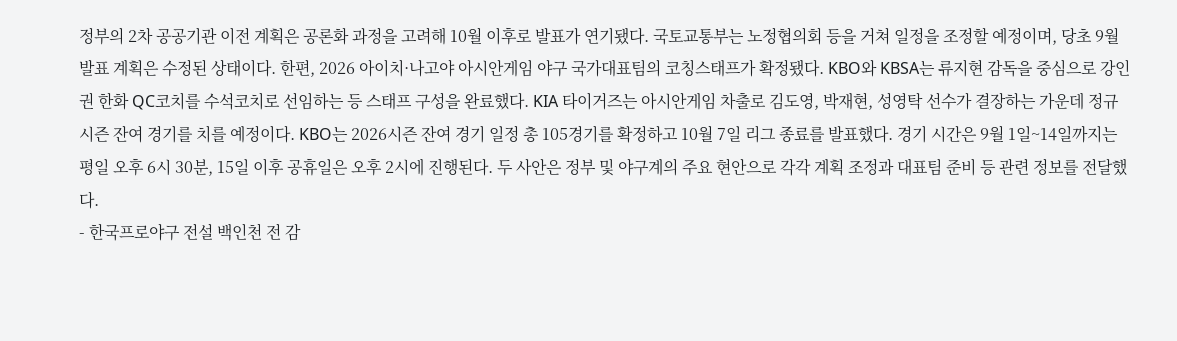정부의 2차 공공기관 이전 계획은 공론화 과정을 고려해 10월 이후로 발표가 연기됐다. 국토교통부는 노정협의회 등을 거쳐 일정을 조정할 예정이며, 당초 9월 발표 계획은 수정된 상태이다. 한편, 2026 아이치·나고야 아시안게임 야구 국가대표팀의 코칭스태프가 확정됐다. KBO와 KBSA는 류지현 감독을 중심으로 강인권 한화 QC코치를 수석코치로 선임하는 등 스태프 구성을 완료했다. KIA 타이거즈는 아시안게임 차출로 김도영, 박재현, 성영탁 선수가 결장하는 가운데 정규시즌 잔여 경기를 치를 예정이다. KBO는 2026시즌 잔여 경기 일정 총 105경기를 확정하고 10월 7일 리그 종료를 발표했다. 경기 시간은 9월 1일~14일까지는 평일 오후 6시 30분, 15일 이후 공휴일은 오후 2시에 진행된다. 두 사안은 정부 및 야구계의 주요 현안으로 각각 계획 조정과 대표팀 준비 등 관련 정보를 전달했다.
- 한국프로야구 전설 백인천 전 감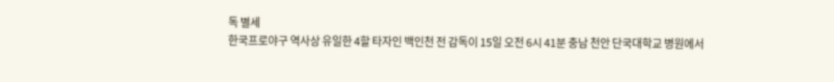독 별세
한국프로야구 역사상 유일한 4할 타자인 백인천 전 감독이 15일 오전 6시 41분 충남 천안 단국대학교 병원에서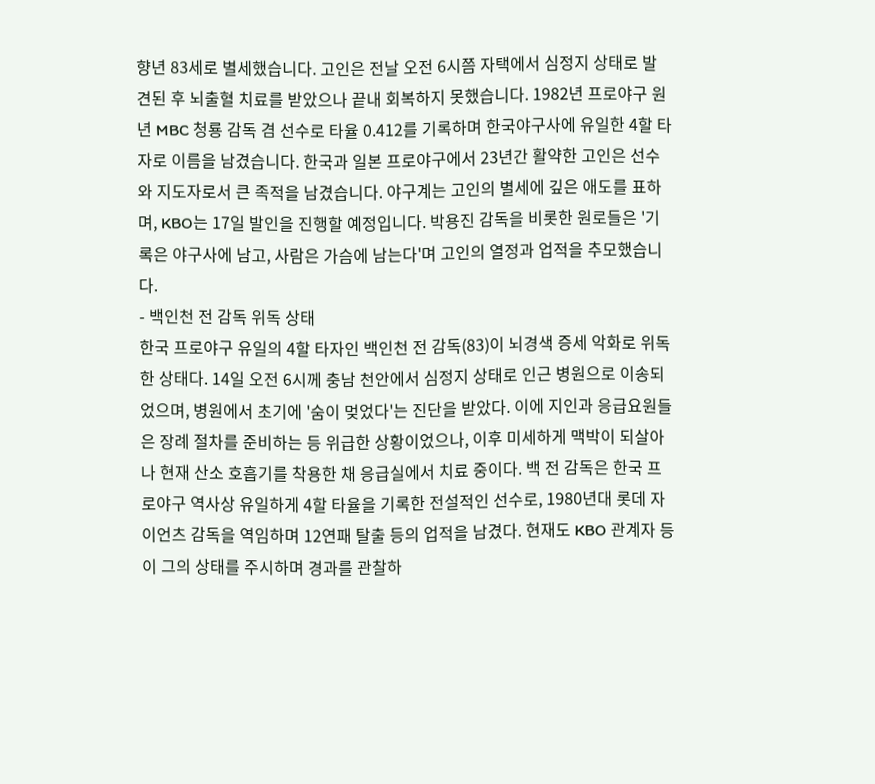향년 83세로 별세했습니다. 고인은 전날 오전 6시쯤 자택에서 심정지 상태로 발견된 후 뇌출혈 치료를 받았으나 끝내 회복하지 못했습니다. 1982년 프로야구 원년 MBC 청룡 감독 겸 선수로 타율 0.412를 기록하며 한국야구사에 유일한 4할 타자로 이름을 남겼습니다. 한국과 일본 프로야구에서 23년간 활약한 고인은 선수와 지도자로서 큰 족적을 남겼습니다. 야구계는 고인의 별세에 깊은 애도를 표하며, KBO는 17일 발인을 진행할 예정입니다. 박용진 감독을 비롯한 원로들은 '기록은 야구사에 남고, 사람은 가슴에 남는다'며 고인의 열정과 업적을 추모했습니다.
- 백인천 전 감독 위독 상태
한국 프로야구 유일의 4할 타자인 백인천 전 감독(83)이 뇌경색 증세 악화로 위독한 상태다. 14일 오전 6시께 충남 천안에서 심정지 상태로 인근 병원으로 이송되었으며, 병원에서 초기에 '숨이 멎었다'는 진단을 받았다. 이에 지인과 응급요원들은 장례 절차를 준비하는 등 위급한 상황이었으나, 이후 미세하게 맥박이 되살아나 현재 산소 호흡기를 착용한 채 응급실에서 치료 중이다. 백 전 감독은 한국 프로야구 역사상 유일하게 4할 타율을 기록한 전설적인 선수로, 1980년대 롯데 자이언츠 감독을 역임하며 12연패 탈출 등의 업적을 남겼다. 현재도 KBO 관계자 등이 그의 상태를 주시하며 경과를 관찰하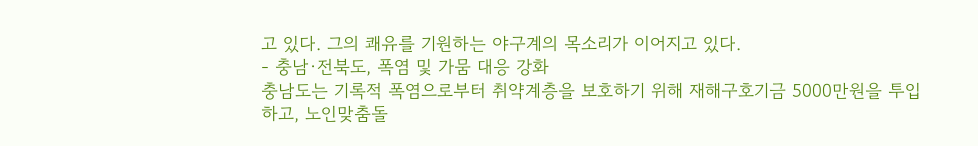고 있다. 그의 쾌유를 기원하는 야구계의 목소리가 이어지고 있다.
- 충남·전북도, 폭염 및 가뭄 대응 강화
충남도는 기록적 폭염으로부터 취약계층을 보호하기 위해 재해구호기금 5000만원을 투입하고, 노인맞춤돌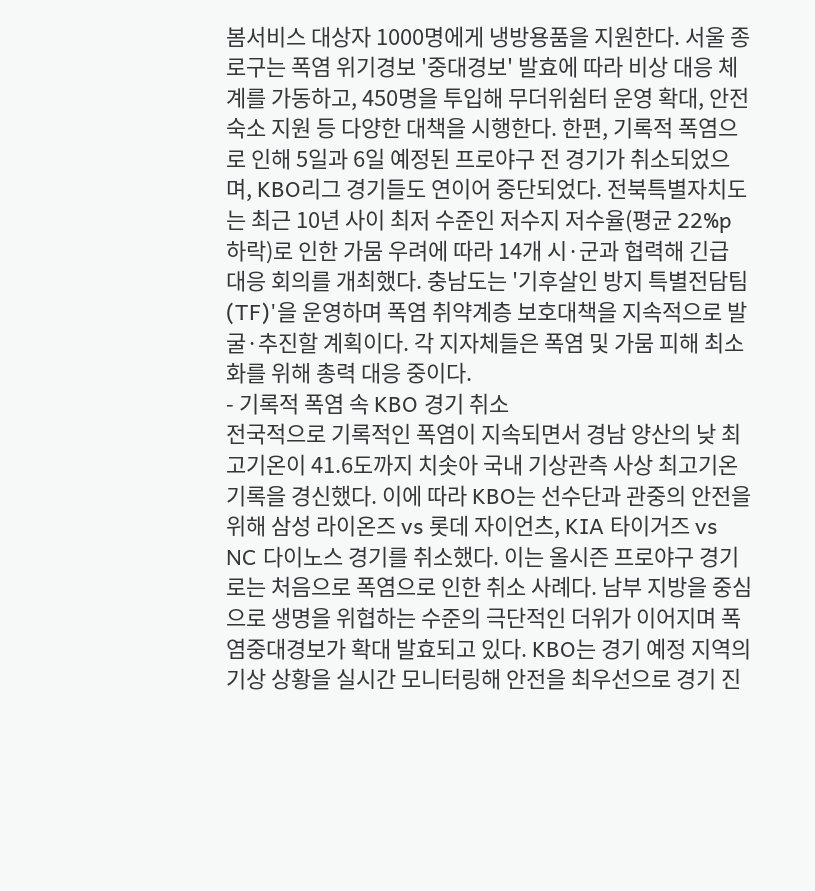봄서비스 대상자 1000명에게 냉방용품을 지원한다. 서울 종로구는 폭염 위기경보 '중대경보' 발효에 따라 비상 대응 체계를 가동하고, 450명을 투입해 무더위쉼터 운영 확대, 안전숙소 지원 등 다양한 대책을 시행한다. 한편, 기록적 폭염으로 인해 5일과 6일 예정된 프로야구 전 경기가 취소되었으며, KBO리그 경기들도 연이어 중단되었다. 전북특별자치도는 최근 10년 사이 최저 수준인 저수지 저수율(평균 22%p 하락)로 인한 가뭄 우려에 따라 14개 시·군과 협력해 긴급 대응 회의를 개최했다. 충남도는 '기후살인 방지 특별전담팀(TF)'을 운영하며 폭염 취약계층 보호대책을 지속적으로 발굴·추진할 계획이다. 각 지자체들은 폭염 및 가뭄 피해 최소화를 위해 총력 대응 중이다.
- 기록적 폭염 속 KBO 경기 취소
전국적으로 기록적인 폭염이 지속되면서 경남 양산의 낮 최고기온이 41.6도까지 치솟아 국내 기상관측 사상 최고기온 기록을 경신했다. 이에 따라 KBO는 선수단과 관중의 안전을 위해 삼성 라이온즈 vs 롯데 자이언츠, KIA 타이거즈 vs NC 다이노스 경기를 취소했다. 이는 올시즌 프로야구 경기로는 처음으로 폭염으로 인한 취소 사례다. 남부 지방을 중심으로 생명을 위협하는 수준의 극단적인 더위가 이어지며 폭염중대경보가 확대 발효되고 있다. KBO는 경기 예정 지역의 기상 상황을 실시간 모니터링해 안전을 최우선으로 경기 진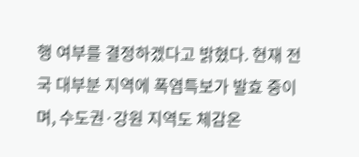행 여부를 결정하겠다고 밝혔다. 현재 전국 대부분 지역에 폭염특보가 발효 중이며, 수도권·강원 지역도 체감온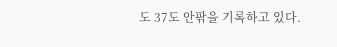도 37도 안팎을 기록하고 있다.